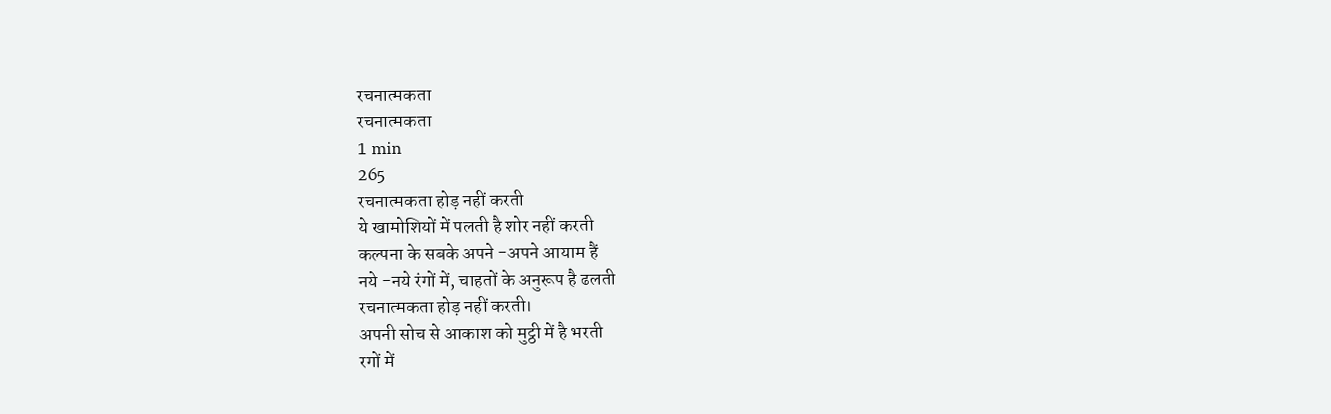रचनात्मकता
रचनात्मकता
1 min
265
रचनात्मकता होड़ नहीं करती
ये खामोशियों में पलती है शोर नहीं करती
कल्पना के सबके अपने -अपने आयाम हैं
नये -नये रंगों में, चाहतों के अनुरूप है ढलती
रचनात्मकता होड़ नहीं करती।
अपनी सोच से आकाश को मुट्ठी में है भरती
रगों में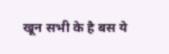खून सभी के है बस ये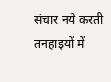संचार नये करती
तनहाइयों में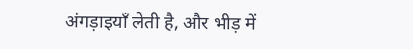अंगड़ाइयाँ लेती है, और भीड़ में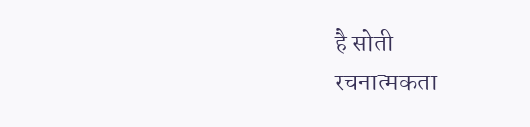है सोती
रचनात्मकता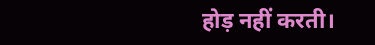होड़ नहीं करती।